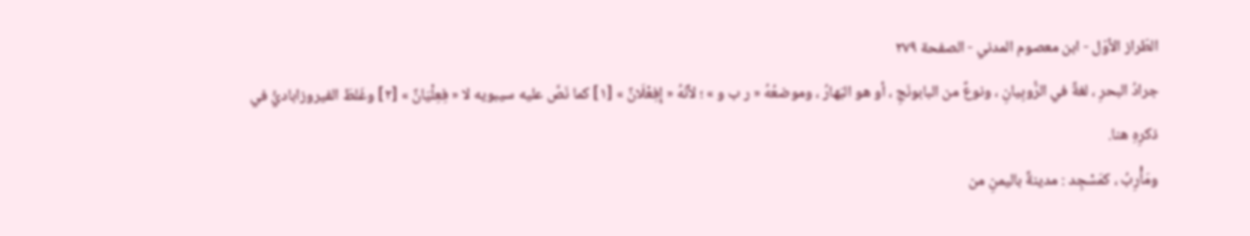الطّراز الأوّل - ابن معصوم المدني - الصفحة ٢٧٩
جرادُ البحرِ ، لغةٌ في الرُّوبِيانِ ، ونوعٌ من البابونَجِ ، أو هو البَهارُ ، وموضعُهُ « ر ب و » ؛ لأنّهُ « إِفِعْلَانٌ » [١] كما نَصَّ عليه سيبويه لا « فِعِلْيَانٌ » [٢] وغَلطَ الفيروزاباديُّ في ذكرِهِ هنا.
ومَأْرِبُ ، كمَسْجِد : مدينةٌ باليمنِ من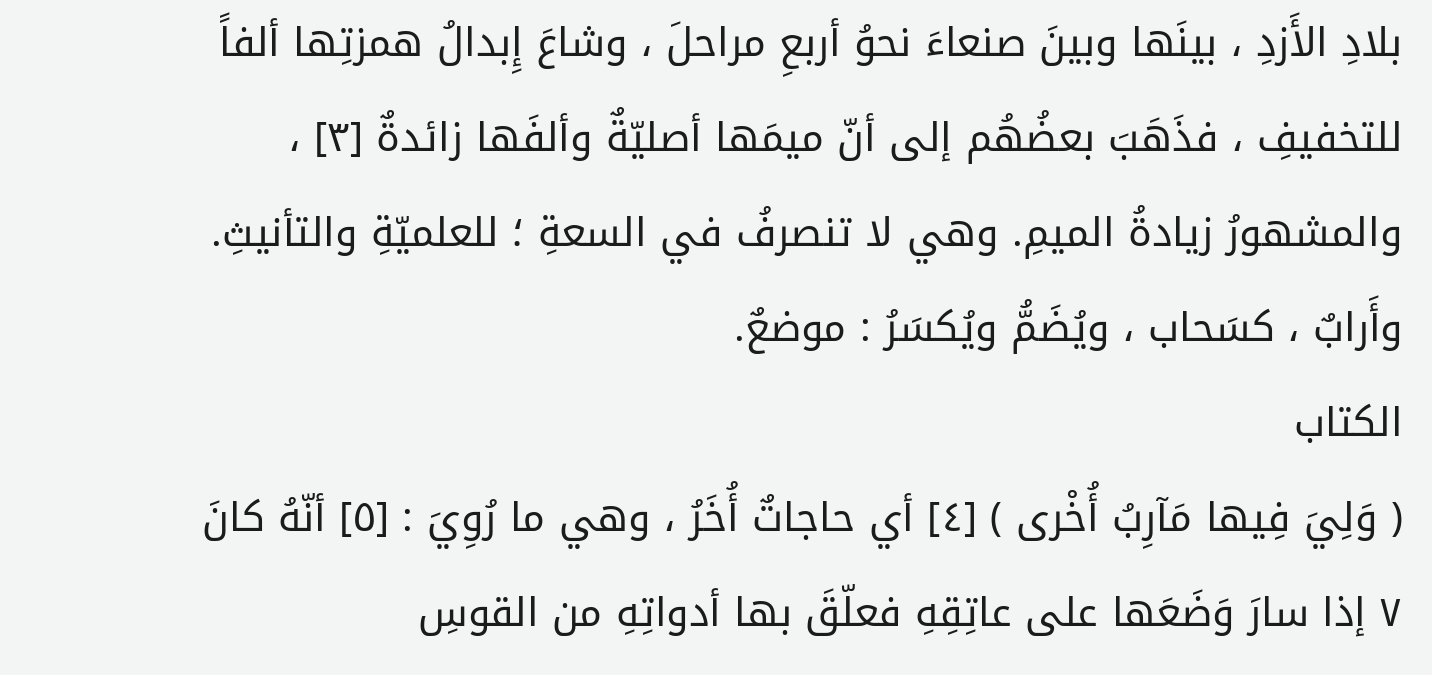بلادِ الأَزدِ ، بينَها وبينَ صنعاءَ نحوُ أربعِ مراحلَ ، وشاعَ إِبدالُ همزتِها ألفاً للتخفيفِ ، فذَهَبَ بعضُهُم إلى أنّ ميمَها أصليّةٌ وألفَها زائدةٌ [٣] ، والمشهورُ زيادةُ الميمِ. وهي لا تنصرفُ في السعةِ ؛ للعلميّةِ والتأنيثِ.
وأَرابٌ ، كسَحاب ، ويُضَمُّ ويُكسَرُ : موضعٌ.
الكتاب
( وَلِيَ فِيها مَآرِبُ أُخْرى ) [٤] أي حاجاتٌ أُخَرُ ، وهي ما رُوِيَ : [٥] أنّهُ كانَ ٧ إذا سارَ وَضَعَها على عاتِقِهِ فعلّقَ بها أدواتِهِ من القوسِ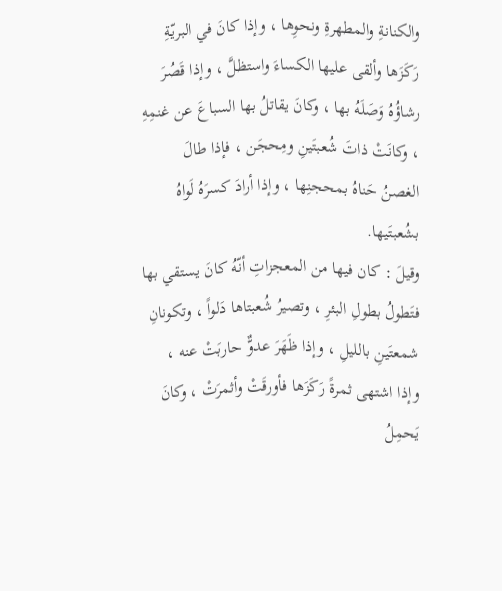والكنانةِ والمطهرةِ ونحوِها ، وإذا كانَ في البريّةِ رَكَزَها وألقى عليها الكساءَ واستظلَّ ، وإذا قَصُرَ رشاؤُهُ وَصَلَهُ بها ، وكانَ يقاتلُ بها السباعَ عن غنمِهِ ، وكانَتْ ذاتَ شُعبتَينِ ومِحجَن ، فإذا طالَ الغصنُ حَناهُ بمحجنِها ، وإذا أرادَ كسرَهُ لَواهُ بشُعبتَيها.
وقيلَ : كان فيها من المعجزاتِ أنّهُ كانَ يستقي بها فتَطولُ بطولِ البئرِ ، وتصيرُ شُعبتاها دَلواً ، وتكونانِ شمعتَينِ بالليلِ ، وإذا ظَهَرَ عدوٌّ حاربَتْ عنه ، وإذا اشتهى ثمرةً رَكَزَها فأورقَتْ وأثمرَتْ ، وكانَ يَحمِلُ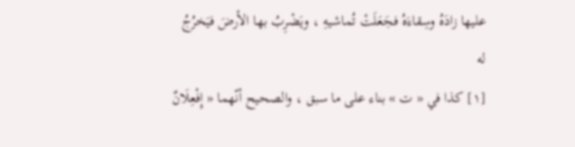عليها زادَهُ وسِقاءَهُ فجَعَلَتْ تُماشيهِ ، ويَضْرِبُ بها الأرضَ فيَخرُجُ له
[١] كذا في « ت » بناء على ما سبق ، والصحيح أنّهما « إِفْعِلَانٌ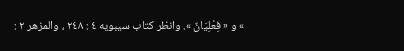» و « فِعْلِيَانٌ ». وانظر كتاب سيبويه ٤ : ٢٤٨ ، والمزهر ٢ :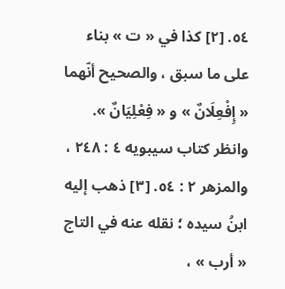٥٤. [٢] كذا في « ت » بناء على ما سبق ، والصحيح أنّهما « إِفْعِلَانٌ » و « فِعْلِيَانٌ ». وانظر كتاب سيبويه ٤ : ٢٤٨ ، والمزهر ٢ : ٥٤. [٣] ذهب إليه ابنُ سيده ؛ نقله عنه في التاج « أرب » ،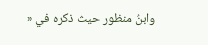وابنُ منظور حيث ذكره في «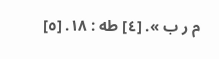م ر ب ». [٤] طه : ١٨. [٥]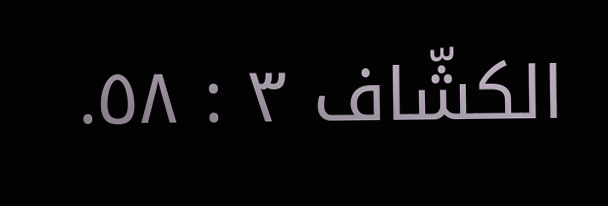الكشّاف ٣ : ٥٨.